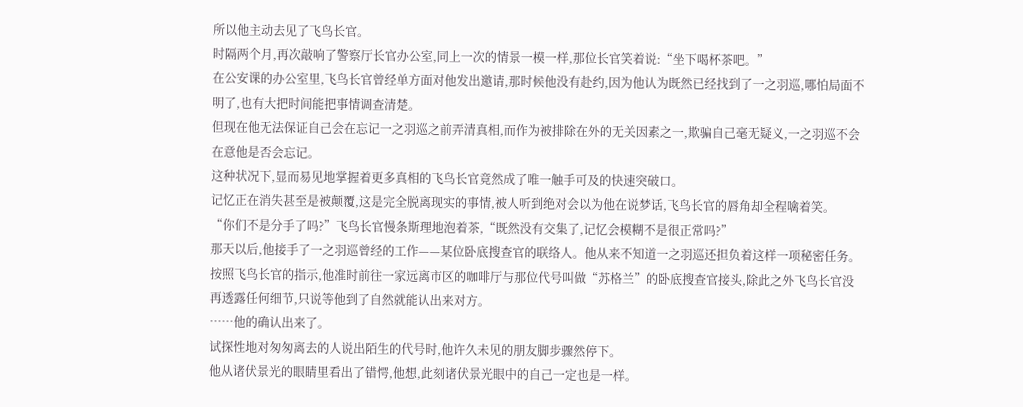所以他主动去见了飞鸟长官。
时隔两个月,再次敲响了警察厅长官办公室,同上一次的情景一模一样,那位长官笑着说:“坐下喝杯茶吧。”
在公安课的办公室里,飞鸟长官曾经单方面对他发出邀请,那时候他没有赴约,因为他认为既然已经找到了一之羽巡,哪怕局面不明了,也有大把时间能把事情调查清楚。
但现在他无法保证自己会在忘记一之羽巡之前弄清真相,而作为被排除在外的无关因素之一,欺骗自己毫无疑义,一之羽巡不会在意他是否会忘记。
这种状况下,显而易见地掌握着更多真相的飞鸟长官竟然成了唯一触手可及的快速突破口。
记忆正在消失甚至是被颠覆,这是完全脱离现实的事情,被人听到绝对会以为他在说梦话,飞鸟长官的唇角却全程噙着笑。
“你们不是分手了吗?”飞鸟长官慢条斯理地泡着茶,“既然没有交集了,记忆会模糊不是很正常吗?”
那天以后,他接手了一之羽巡曾经的工作——某位卧底搜查官的联络人。他从来不知道一之羽巡还担负着这样一项秘密任务。
按照飞鸟长官的指示,他准时前往一家远离市区的咖啡厅与那位代号叫做“苏格兰”的卧底搜查官接头,除此之外飞鸟长官没再透露任何细节,只说等他到了自然就能认出来对方。
……他的确认出来了。
试探性地对匆匆离去的人说出陌生的代号时,他许久未见的朋友脚步骤然停下。
他从诸伏景光的眼睛里看出了错愕,他想,此刻诸伏景光眼中的自己一定也是一样。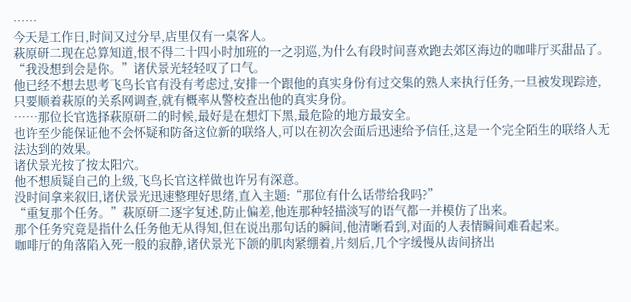……
今天是工作日,时间又过分早,店里仅有一桌客人。
萩原研二现在总算知道,恨不得二十四小时加班的一之羽巡,为什么有段时间喜欢跑去郊区海边的咖啡厅买甜品了。
“我没想到会是你。”诸伏景光轻轻叹了口气。
他已经不想去思考飞鸟长官有没有考虑过,安排一个跟他的真实身份有过交集的熟人来执行任务,一旦被发现踪迹,只要顺着萩原的关系网调查,就有概率从警校查出他的真实身份。
……那位长官选择萩原研二的时候,最好是在想灯下黑,最危险的地方最安全。
也许至少能保证他不会怀疑和防备这位新的联络人,可以在初次会面后迅速给予信任,这是一个完全陌生的联络人无法达到的效果。
诸伏景光按了按太阳穴。
他不想质疑自己的上级,飞鸟长官这样做也许另有深意。
没时间拿来叙旧,诸伏景光迅速整理好思绪,直入主题:“那位有什么话带给我吗?”
“重复那个任务。”萩原研二逐字复述,防止偏差,他连那种轻描淡写的语气都一并模仿了出来。
那个任务究竟是指什么任务他无从得知,但在说出那句话的瞬间,他清晰看到,对面的人表情瞬间难看起来。
咖啡厅的角落陷入死一般的寂静,诸伏景光下颌的肌肉紧绷着,片刻后,几个字缓慢从齿间挤出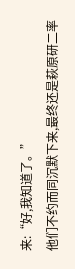来:“好,我知道了。”
他们不约而同沉默下来,最终还是萩原研二率